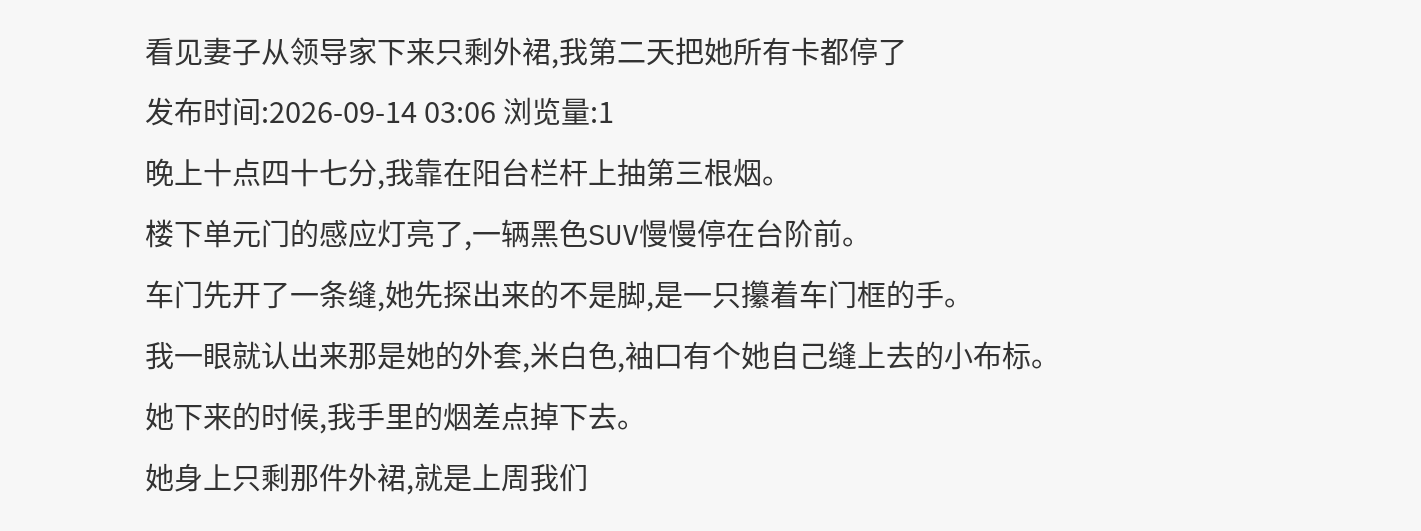看见妻子从领导家下来只剩外裙,我第二天把她所有卡都停了
发布时间:2026-09-14 03:06 浏览量:1
晚上十点四十七分,我靠在阳台栏杆上抽第三根烟。
楼下单元门的感应灯亮了,一辆黑色SUV慢慢停在台阶前。
车门先开了一条缝,她先探出来的不是脚,是一只攥着车门框的手。
我一眼就认出来那是她的外套,米白色,袖口有个她自己缝上去的小布标。
她下来的时候,我手里的烟差点掉下去。
她身上只剩那件外裙,就是上周我们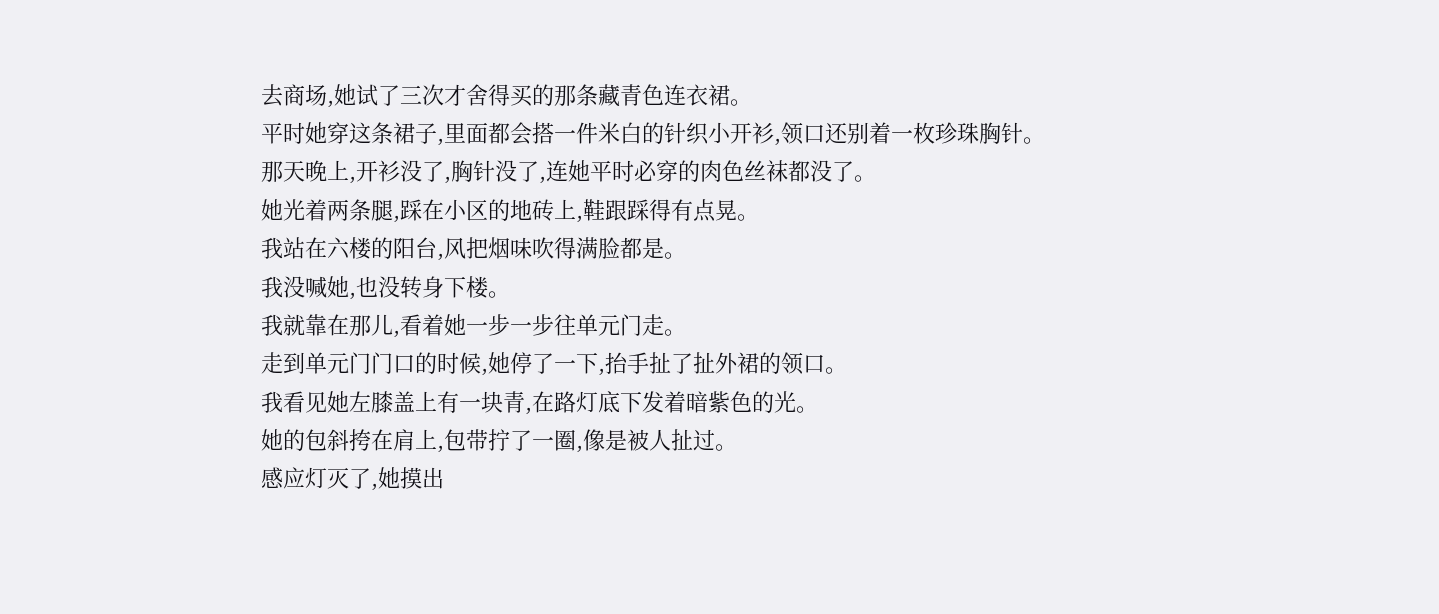去商场,她试了三次才舍得买的那条藏青色连衣裙。
平时她穿这条裙子,里面都会搭一件米白的针织小开衫,领口还别着一枚珍珠胸针。
那天晚上,开衫没了,胸针没了,连她平时必穿的肉色丝袜都没了。
她光着两条腿,踩在小区的地砖上,鞋跟踩得有点晃。
我站在六楼的阳台,风把烟味吹得满脸都是。
我没喊她,也没转身下楼。
我就靠在那儿,看着她一步一步往单元门走。
走到单元门门口的时候,她停了一下,抬手扯了扯外裙的领口。
我看见她左膝盖上有一块青,在路灯底下发着暗紫色的光。
她的包斜挎在肩上,包带拧了一圈,像是被人扯过。
感应灯灭了,她摸出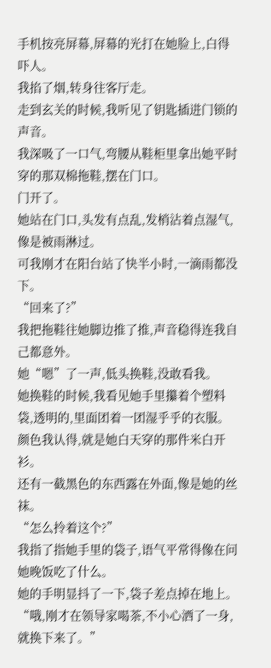手机按亮屏幕,屏幕的光打在她脸上,白得吓人。
我掐了烟,转身往客厅走。
走到玄关的时候,我听见了钥匙插进门锁的声音。
我深吸了一口气,弯腰从鞋柜里拿出她平时穿的那双棉拖鞋,摆在门口。
门开了。
她站在门口,头发有点乱,发梢沾着点湿气,像是被雨淋过。
可我刚才在阳台站了快半小时,一滴雨都没下。
“回来了?”
我把拖鞋往她脚边推了推,声音稳得连我自己都意外。
她“嗯”了一声,低头换鞋,没敢看我。
她换鞋的时候,我看见她手里攥着个塑料袋,透明的,里面团着一团湿乎乎的衣服。
颜色我认得,就是她白天穿的那件米白开衫。
还有一截黑色的东西露在外面,像是她的丝袜。
“怎么拎着这个?”
我指了指她手里的袋子,语气平常得像在问她晚饭吃了什么。
她的手明显抖了一下,袋子差点掉在地上。
“哦,刚才在领导家喝茶,不小心洒了一身,就换下来了。”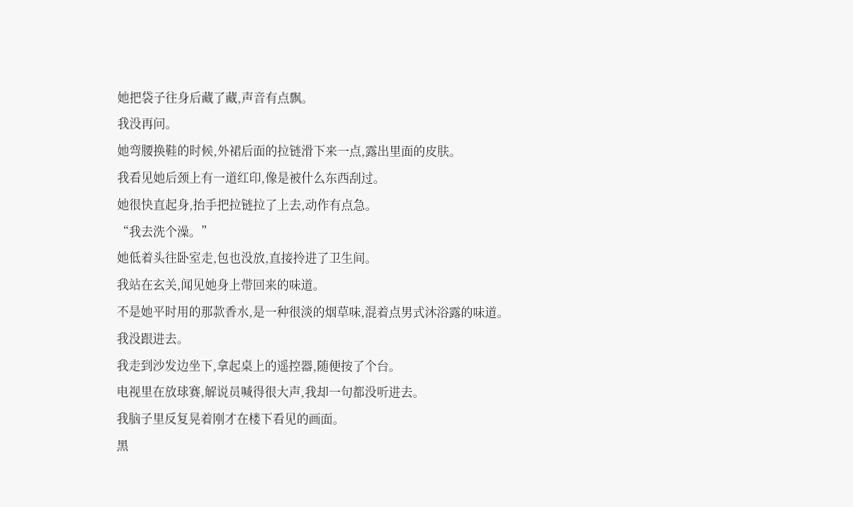她把袋子往身后藏了藏,声音有点飘。
我没再问。
她弯腰换鞋的时候,外裙后面的拉链滑下来一点,露出里面的皮肤。
我看见她后颈上有一道红印,像是被什么东西刮过。
她很快直起身,抬手把拉链拉了上去,动作有点急。
“我去洗个澡。”
她低着头往卧室走,包也没放,直接拎进了卫生间。
我站在玄关,闻见她身上带回来的味道。
不是她平时用的那款香水,是一种很淡的烟草味,混着点男式沐浴露的味道。
我没跟进去。
我走到沙发边坐下,拿起桌上的遥控器,随便按了个台。
电视里在放球赛,解说员喊得很大声,我却一句都没听进去。
我脑子里反复晃着刚才在楼下看见的画面。
黑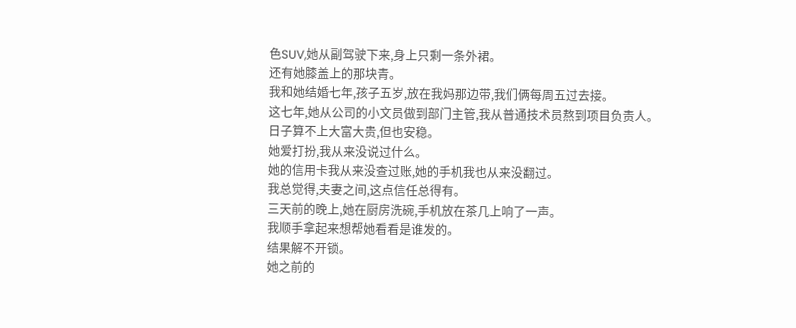色SUV,她从副驾驶下来,身上只剩一条外裙。
还有她膝盖上的那块青。
我和她结婚七年,孩子五岁,放在我妈那边带,我们俩每周五过去接。
这七年,她从公司的小文员做到部门主管,我从普通技术员熬到项目负责人。
日子算不上大富大贵,但也安稳。
她爱打扮,我从来没说过什么。
她的信用卡我从来没查过账,她的手机我也从来没翻过。
我总觉得,夫妻之间,这点信任总得有。
三天前的晚上,她在厨房洗碗,手机放在茶几上响了一声。
我顺手拿起来想帮她看看是谁发的。
结果解不开锁。
她之前的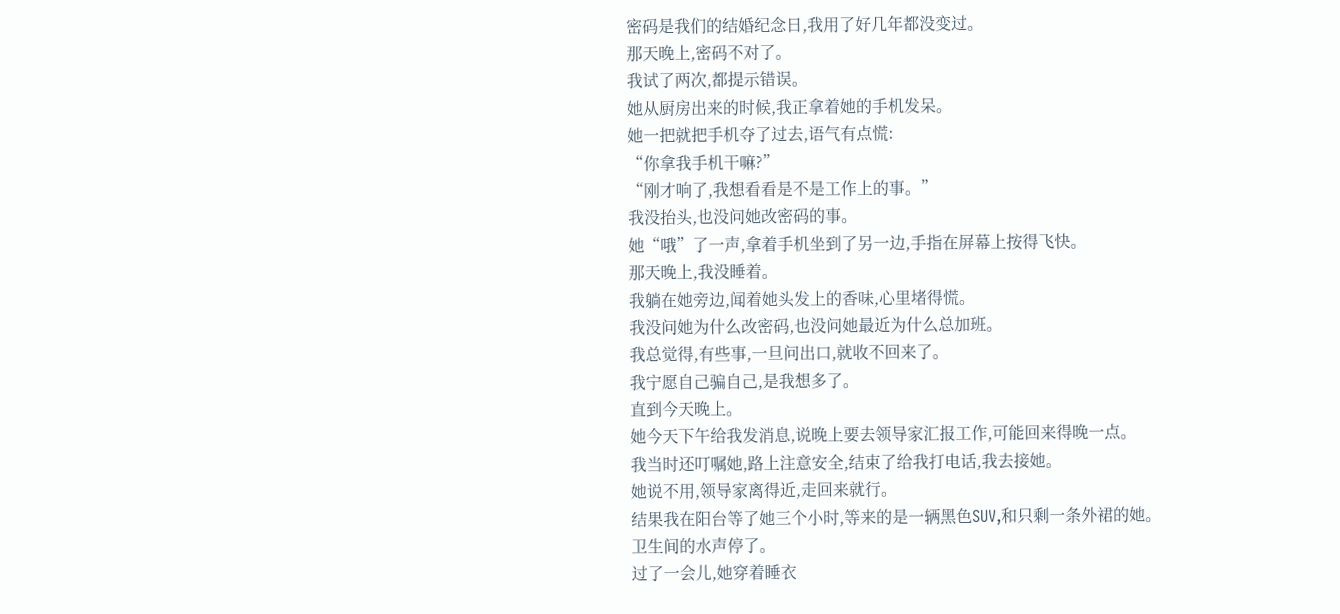密码是我们的结婚纪念日,我用了好几年都没变过。
那天晚上,密码不对了。
我试了两次,都提示错误。
她从厨房出来的时候,我正拿着她的手机发呆。
她一把就把手机夺了过去,语气有点慌:
“你拿我手机干嘛?”
“刚才响了,我想看看是不是工作上的事。”
我没抬头,也没问她改密码的事。
她“哦”了一声,拿着手机坐到了另一边,手指在屏幕上按得飞快。
那天晚上,我没睡着。
我躺在她旁边,闻着她头发上的香味,心里堵得慌。
我没问她为什么改密码,也没问她最近为什么总加班。
我总觉得,有些事,一旦问出口,就收不回来了。
我宁愿自己骗自己,是我想多了。
直到今天晚上。
她今天下午给我发消息,说晚上要去领导家汇报工作,可能回来得晚一点。
我当时还叮嘱她,路上注意安全,结束了给我打电话,我去接她。
她说不用,领导家离得近,走回来就行。
结果我在阳台等了她三个小时,等来的是一辆黑色SUV,和只剩一条外裙的她。
卫生间的水声停了。
过了一会儿,她穿着睡衣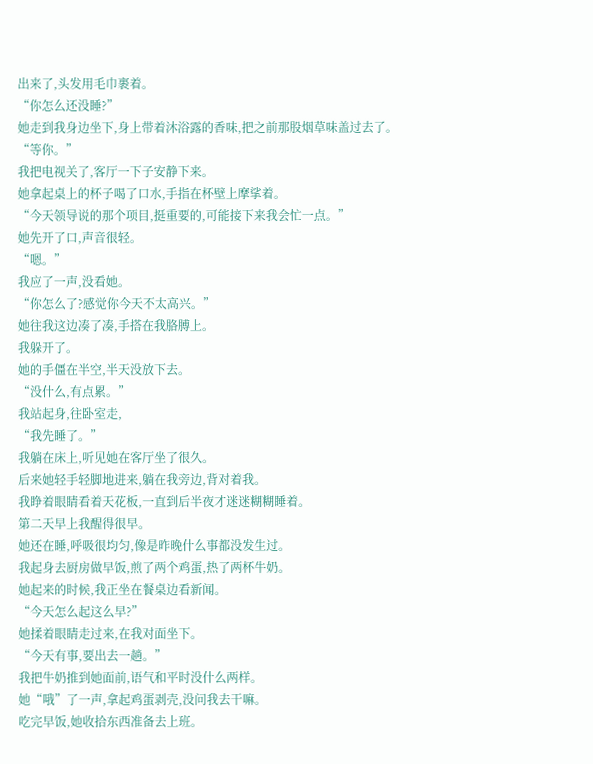出来了,头发用毛巾裹着。
“你怎么还没睡?”
她走到我身边坐下,身上带着沐浴露的香味,把之前那股烟草味盖过去了。
“等你。”
我把电视关了,客厅一下子安静下来。
她拿起桌上的杯子喝了口水,手指在杯壁上摩挲着。
“今天领导说的那个项目,挺重要的,可能接下来我会忙一点。”
她先开了口,声音很轻。
“嗯。”
我应了一声,没看她。
“你怎么了?感觉你今天不太高兴。”
她往我这边凑了凑,手搭在我胳膊上。
我躲开了。
她的手僵在半空,半天没放下去。
“没什么,有点累。”
我站起身,往卧室走,
“我先睡了。”
我躺在床上,听见她在客厅坐了很久。
后来她轻手轻脚地进来,躺在我旁边,背对着我。
我睁着眼睛看着天花板,一直到后半夜才迷迷糊糊睡着。
第二天早上我醒得很早。
她还在睡,呼吸很均匀,像是昨晚什么事都没发生过。
我起身去厨房做早饭,煎了两个鸡蛋,热了两杯牛奶。
她起来的时候,我正坐在餐桌边看新闻。
“今天怎么起这么早?”
她揉着眼睛走过来,在我对面坐下。
“今天有事,要出去一趟。”
我把牛奶推到她面前,语气和平时没什么两样。
她“哦”了一声,拿起鸡蛋剥壳,没问我去干嘛。
吃完早饭,她收拾东西准备去上班。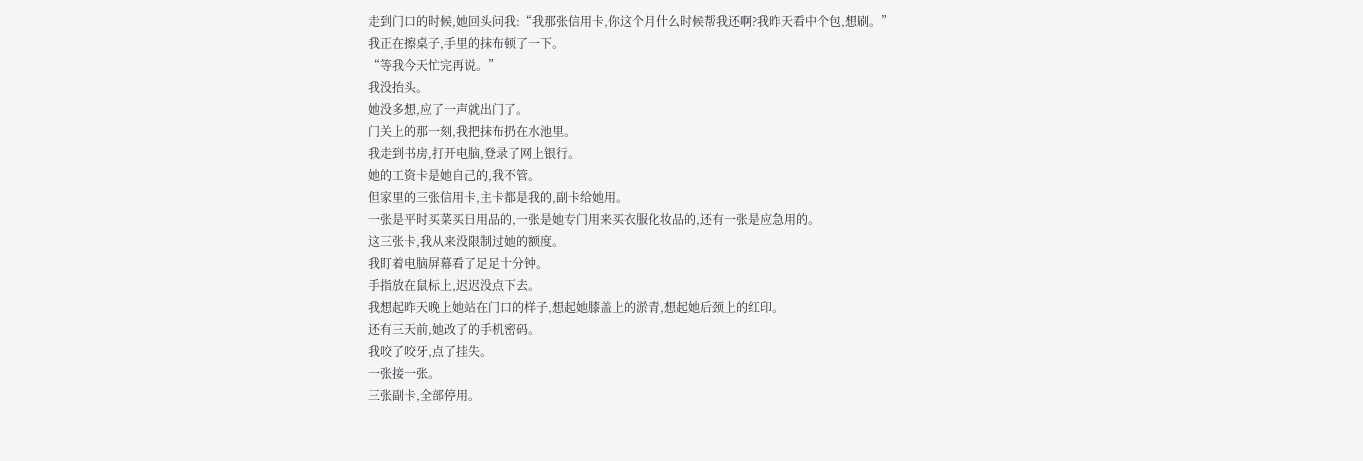走到门口的时候,她回头问我:“我那张信用卡,你这个月什么时候帮我还啊?我昨天看中个包,想刷。”
我正在擦桌子,手里的抹布顿了一下。
“等我今天忙完再说。”
我没抬头。
她没多想,应了一声就出门了。
门关上的那一刻,我把抹布扔在水池里。
我走到书房,打开电脑,登录了网上银行。
她的工资卡是她自己的,我不管。
但家里的三张信用卡,主卡都是我的,副卡给她用。
一张是平时买菜买日用品的,一张是她专门用来买衣服化妆品的,还有一张是应急用的。
这三张卡,我从来没限制过她的额度。
我盯着电脑屏幕看了足足十分钟。
手指放在鼠标上,迟迟没点下去。
我想起昨天晚上她站在门口的样子,想起她膝盖上的淤青,想起她后颈上的红印。
还有三天前,她改了的手机密码。
我咬了咬牙,点了挂失。
一张接一张。
三张副卡,全部停用。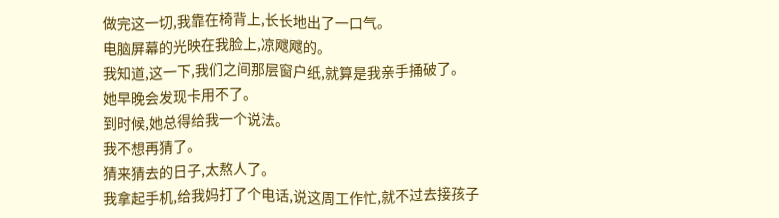做完这一切,我靠在椅背上,长长地出了一口气。
电脑屏幕的光映在我脸上,凉飕飕的。
我知道,这一下,我们之间那层窗户纸,就算是我亲手捅破了。
她早晚会发现卡用不了。
到时候,她总得给我一个说法。
我不想再猜了。
猜来猜去的日子,太熬人了。
我拿起手机,给我妈打了个电话,说这周工作忙,就不过去接孩子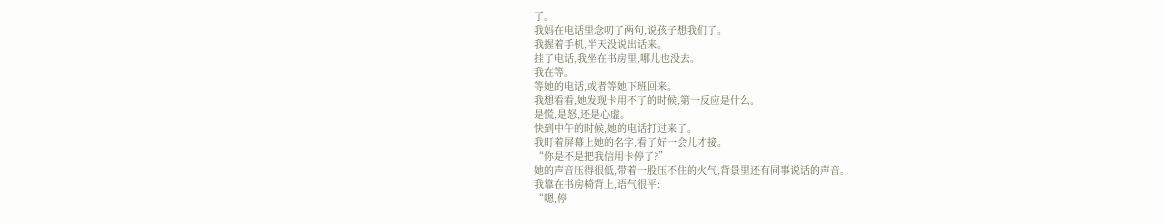了。
我妈在电话里念叨了两句,说孩子想我们了。
我握着手机,半天没说出话来。
挂了电话,我坐在书房里,哪儿也没去。
我在等。
等她的电话,或者等她下班回来。
我想看看,她发现卡用不了的时候,第一反应是什么。
是慌,是怒,还是心虚。
快到中午的时候,她的电话打过来了。
我盯着屏幕上她的名字,看了好一会儿才接。
“你是不是把我信用卡停了?”
她的声音压得很低,带着一股压不住的火气,背景里还有同事说话的声音。
我靠在书房椅背上,语气很平:
“嗯,停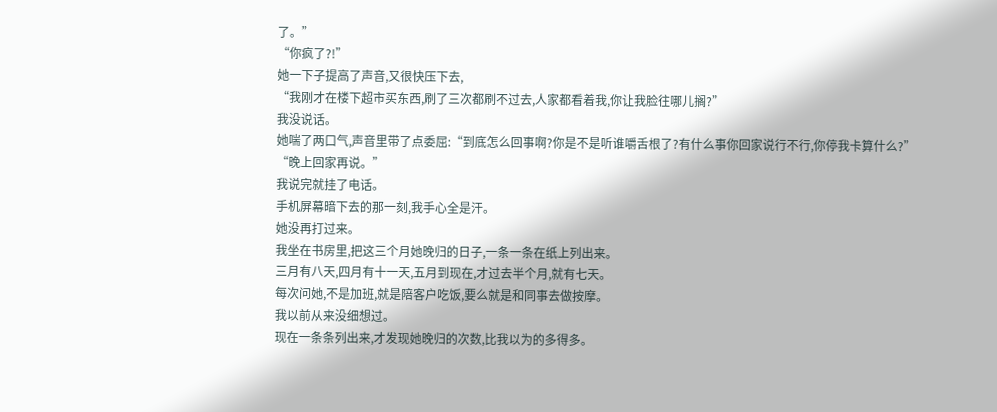了。”
“你疯了?!”
她一下子提高了声音,又很快压下去,
“我刚才在楼下超市买东西,刷了三次都刷不过去,人家都看着我,你让我脸往哪儿搁?”
我没说话。
她喘了两口气,声音里带了点委屈:“到底怎么回事啊?你是不是听谁嚼舌根了?有什么事你回家说行不行,你停我卡算什么?”
“晚上回家再说。”
我说完就挂了电话。
手机屏幕暗下去的那一刻,我手心全是汗。
她没再打过来。
我坐在书房里,把这三个月她晚归的日子,一条一条在纸上列出来。
三月有八天,四月有十一天,五月到现在,才过去半个月,就有七天。
每次问她,不是加班,就是陪客户吃饭,要么就是和同事去做按摩。
我以前从来没细想过。
现在一条条列出来,才发现她晚归的次数,比我以为的多得多。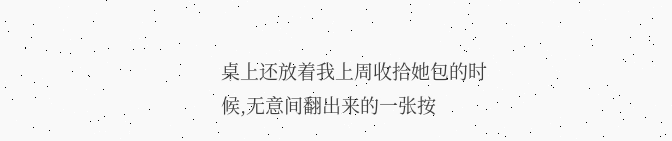桌上还放着我上周收拾她包的时候,无意间翻出来的一张按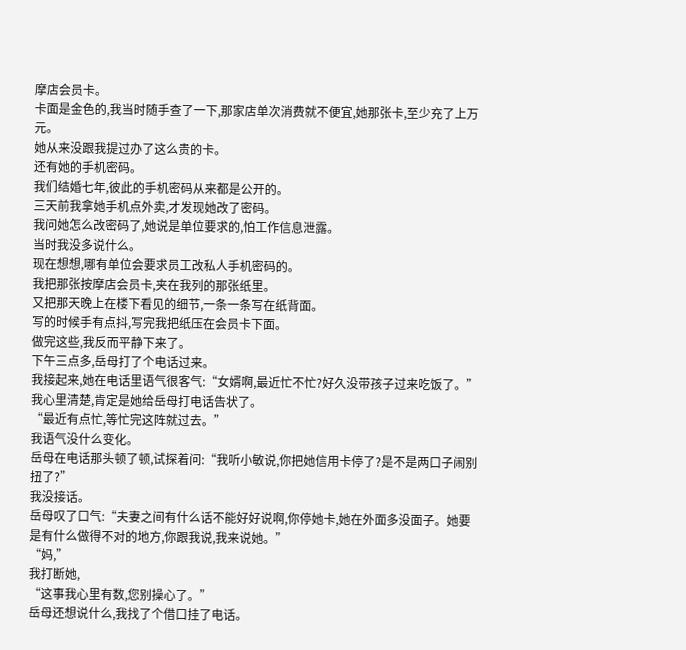摩店会员卡。
卡面是金色的,我当时随手查了一下,那家店单次消费就不便宜,她那张卡,至少充了上万元。
她从来没跟我提过办了这么贵的卡。
还有她的手机密码。
我们结婚七年,彼此的手机密码从来都是公开的。
三天前我拿她手机点外卖,才发现她改了密码。
我问她怎么改密码了,她说是单位要求的,怕工作信息泄露。
当时我没多说什么。
现在想想,哪有单位会要求员工改私人手机密码的。
我把那张按摩店会员卡,夹在我列的那张纸里。
又把那天晚上在楼下看见的细节,一条一条写在纸背面。
写的时候手有点抖,写完我把纸压在会员卡下面。
做完这些,我反而平静下来了。
下午三点多,岳母打了个电话过来。
我接起来,她在电话里语气很客气:“女婿啊,最近忙不忙?好久没带孩子过来吃饭了。”
我心里清楚,肯定是她给岳母打电话告状了。
“最近有点忙,等忙完这阵就过去。”
我语气没什么变化。
岳母在电话那头顿了顿,试探着问:“我听小敏说,你把她信用卡停了?是不是两口子闹别扭了?”
我没接话。
岳母叹了口气:“夫妻之间有什么话不能好好说啊,你停她卡,她在外面多没面子。她要是有什么做得不对的地方,你跟我说,我来说她。”
“妈,”
我打断她,
“这事我心里有数,您别操心了。”
岳母还想说什么,我找了个借口挂了电话。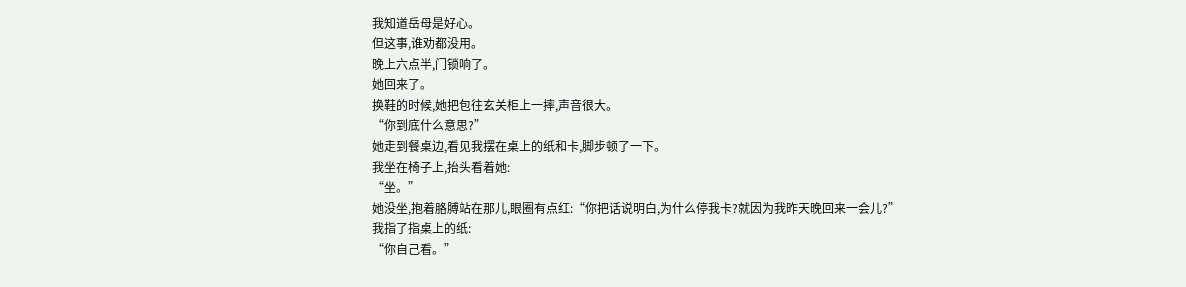我知道岳母是好心。
但这事,谁劝都没用。
晚上六点半,门锁响了。
她回来了。
换鞋的时候,她把包往玄关柜上一摔,声音很大。
“你到底什么意思?”
她走到餐桌边,看见我摆在桌上的纸和卡,脚步顿了一下。
我坐在椅子上,抬头看着她:
“坐。”
她没坐,抱着胳膊站在那儿,眼圈有点红:“你把话说明白,为什么停我卡?就因为我昨天晚回来一会儿?”
我指了指桌上的纸:
“你自己看。”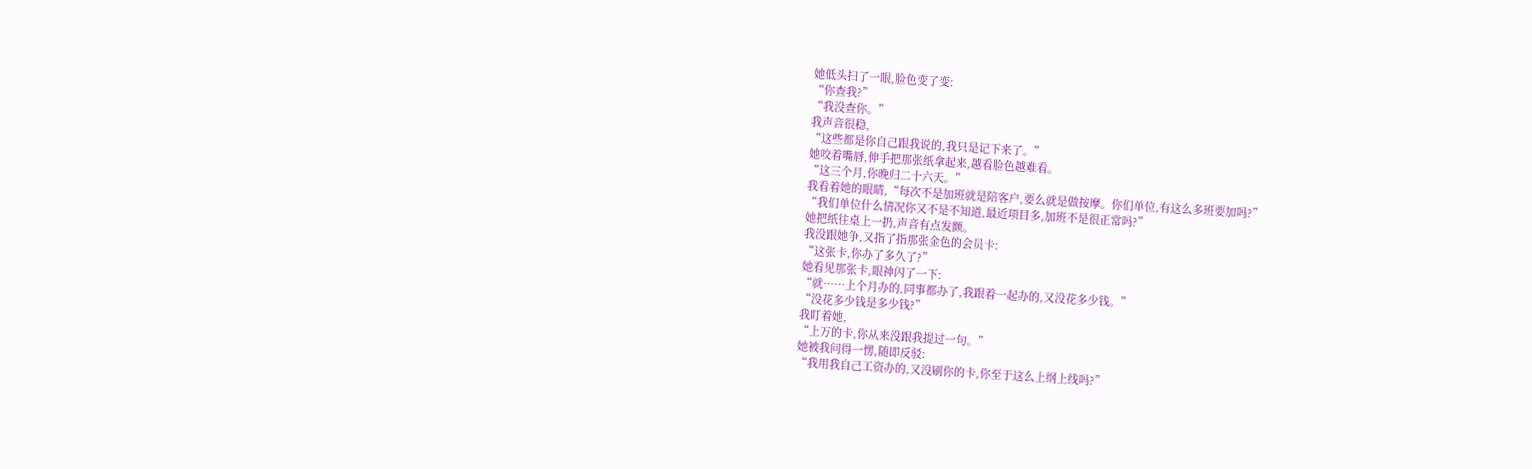她低头扫了一眼,脸色变了变:
“你查我?”
“我没查你。”
我声音很稳,
“这些都是你自己跟我说的,我只是记下来了。”
她咬着嘴唇,伸手把那张纸拿起来,越看脸色越难看。
“这三个月,你晚归二十六天。”
我看着她的眼睛,“每次不是加班就是陪客户,要么就是做按摩。你们单位,有这么多班要加吗?”
“我们单位什么情况你又不是不知道,最近项目多,加班不是很正常吗?”
她把纸往桌上一扔,声音有点发颤。
我没跟她争,又指了指那张金色的会员卡:
“这张卡,你办了多久了?”
她看见那张卡,眼神闪了一下:
“就……上个月办的,同事都办了,我跟着一起办的,又没花多少钱。”
“没花多少钱是多少钱?”
我盯着她,
“上万的卡,你从来没跟我提过一句。”
她被我问得一愣,随即反驳:
“我用我自己工资办的,又没刷你的卡,你至于这么上纲上线吗?”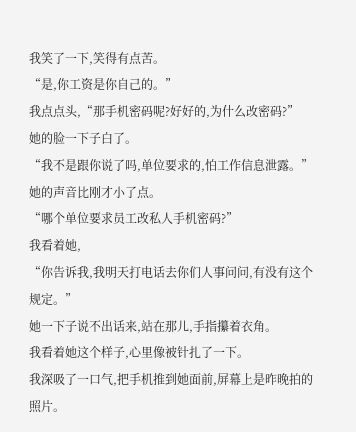我笑了一下,笑得有点苦。
“是,你工资是你自己的。”
我点点头,“那手机密码呢?好好的,为什么改密码?”
她的脸一下子白了。
“我不是跟你说了吗,单位要求的,怕工作信息泄露。”
她的声音比刚才小了点。
“哪个单位要求员工改私人手机密码?”
我看着她,
“你告诉我,我明天打电话去你们人事问问,有没有这个规定。”
她一下子说不出话来,站在那儿,手指攥着衣角。
我看着她这个样子,心里像被针扎了一下。
我深吸了一口气,把手机推到她面前,屏幕上是昨晚拍的照片。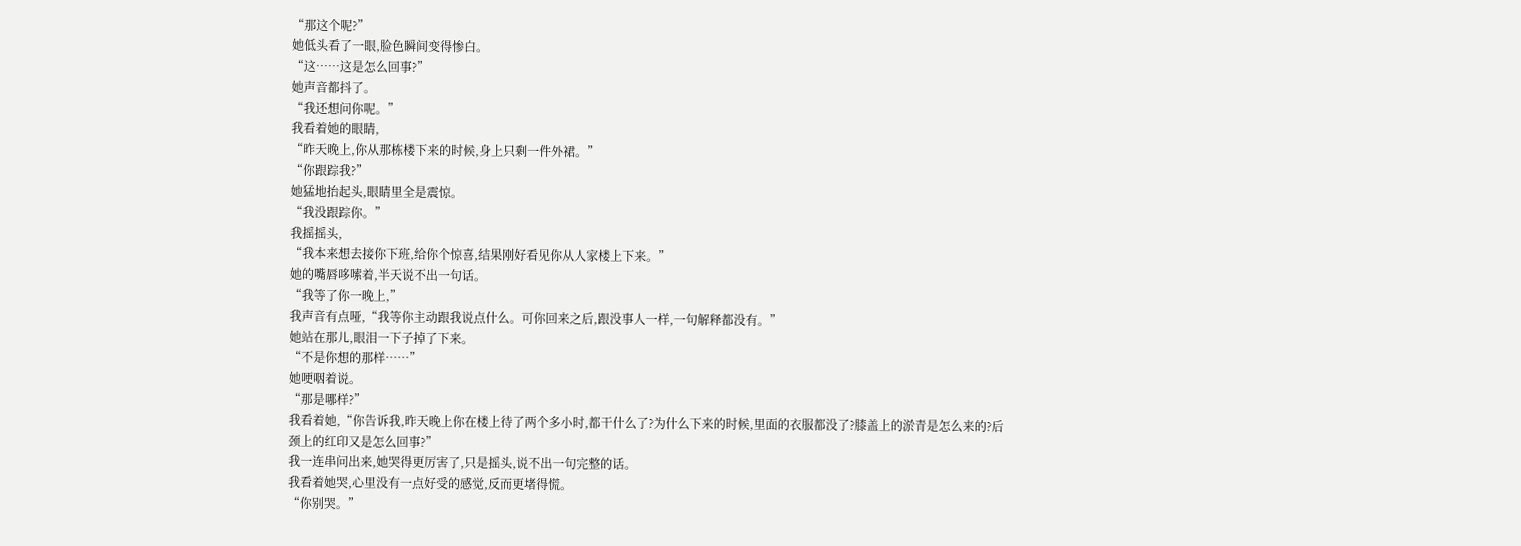“那这个呢?”
她低头看了一眼,脸色瞬间变得惨白。
“这……这是怎么回事?”
她声音都抖了。
“我还想问你呢。”
我看着她的眼睛,
“昨天晚上,你从那栋楼下来的时候,身上只剩一件外裙。”
“你跟踪我?”
她猛地抬起头,眼睛里全是震惊。
“我没跟踪你。”
我摇摇头,
“我本来想去接你下班,给你个惊喜,结果刚好看见你从人家楼上下来。”
她的嘴唇哆嗦着,半天说不出一句话。
“我等了你一晚上,”
我声音有点哑,“我等你主动跟我说点什么。可你回来之后,跟没事人一样,一句解释都没有。”
她站在那儿,眼泪一下子掉了下来。
“不是你想的那样……”
她哽咽着说。
“那是哪样?”
我看着她,“你告诉我,昨天晚上你在楼上待了两个多小时,都干什么了?为什么下来的时候,里面的衣服都没了?膝盖上的淤青是怎么来的?后颈上的红印又是怎么回事?”
我一连串问出来,她哭得更厉害了,只是摇头,说不出一句完整的话。
我看着她哭,心里没有一点好受的感觉,反而更堵得慌。
“你别哭。”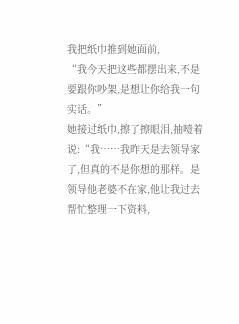我把纸巾推到她面前,
“我今天把这些都摆出来,不是要跟你吵架,是想让你给我一句实话。”
她接过纸巾,擦了擦眼泪,抽噎着说:“我……我昨天是去领导家了,但真的不是你想的那样。是领导他老婆不在家,他让我过去帮忙整理一下资料,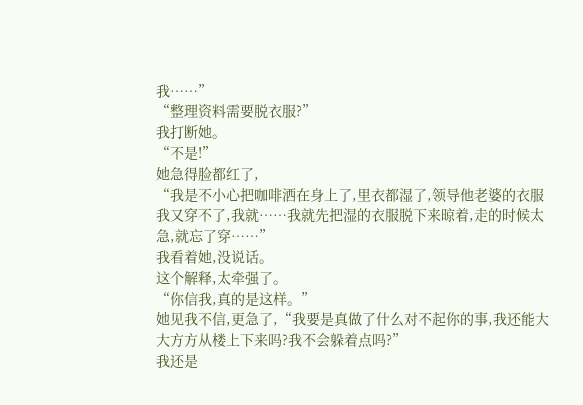我……”
“整理资料需要脱衣服?”
我打断她。
“不是!”
她急得脸都红了,
“我是不小心把咖啡洒在身上了,里衣都湿了,领导他老婆的衣服我又穿不了,我就……我就先把湿的衣服脱下来晾着,走的时候太急,就忘了穿……”
我看着她,没说话。
这个解释,太牵强了。
“你信我,真的是这样。”
她见我不信,更急了,“我要是真做了什么对不起你的事,我还能大大方方从楼上下来吗?我不会躲着点吗?”
我还是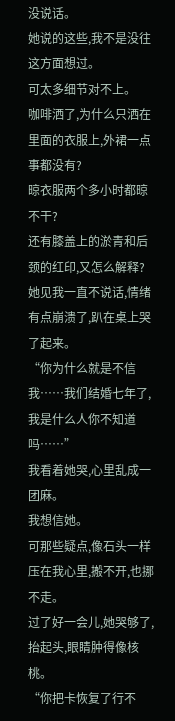没说话。
她说的这些,我不是没往这方面想过。
可太多细节对不上。
咖啡洒了,为什么只洒在里面的衣服上,外裙一点事都没有?
晾衣服两个多小时都晾不干?
还有膝盖上的淤青和后颈的红印,又怎么解释?
她见我一直不说话,情绪有点崩溃了,趴在桌上哭了起来。
“你为什么就是不信我……我们结婚七年了,我是什么人你不知道吗……”
我看着她哭,心里乱成一团麻。
我想信她。
可那些疑点,像石头一样压在我心里,搬不开,也挪不走。
过了好一会儿,她哭够了,抬起头,眼睛肿得像核桃。
“你把卡恢复了行不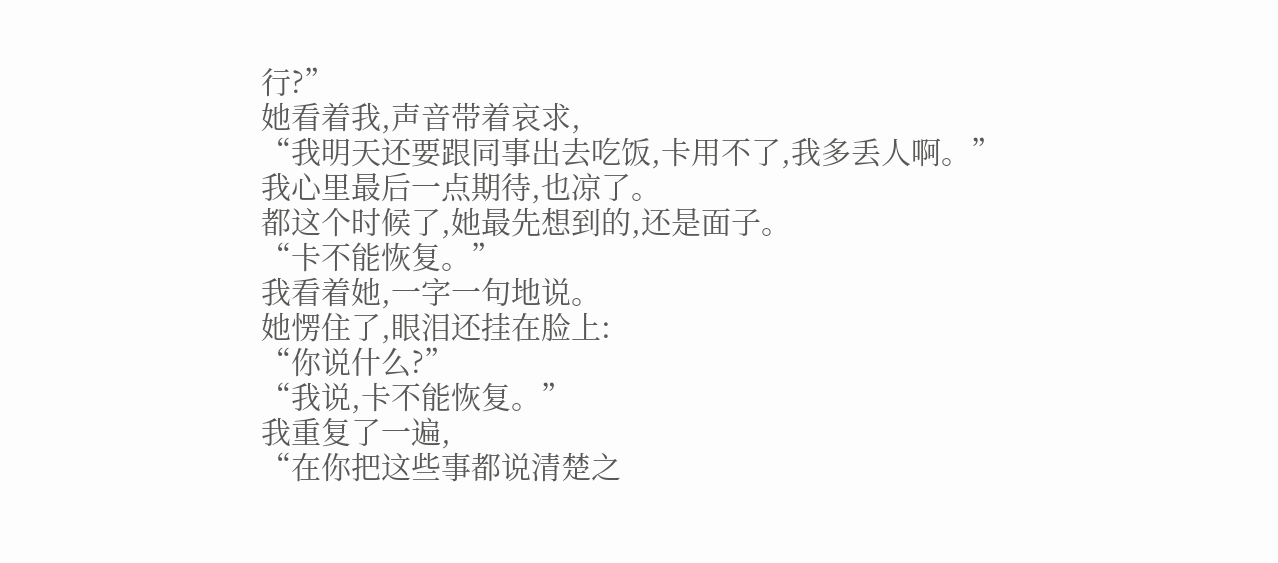行?”
她看着我,声音带着哀求,
“我明天还要跟同事出去吃饭,卡用不了,我多丢人啊。”
我心里最后一点期待,也凉了。
都这个时候了,她最先想到的,还是面子。
“卡不能恢复。”
我看着她,一字一句地说。
她愣住了,眼泪还挂在脸上:
“你说什么?”
“我说,卡不能恢复。”
我重复了一遍,
“在你把这些事都说清楚之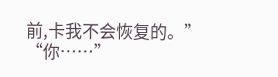前,卡我不会恢复的。”
“你……”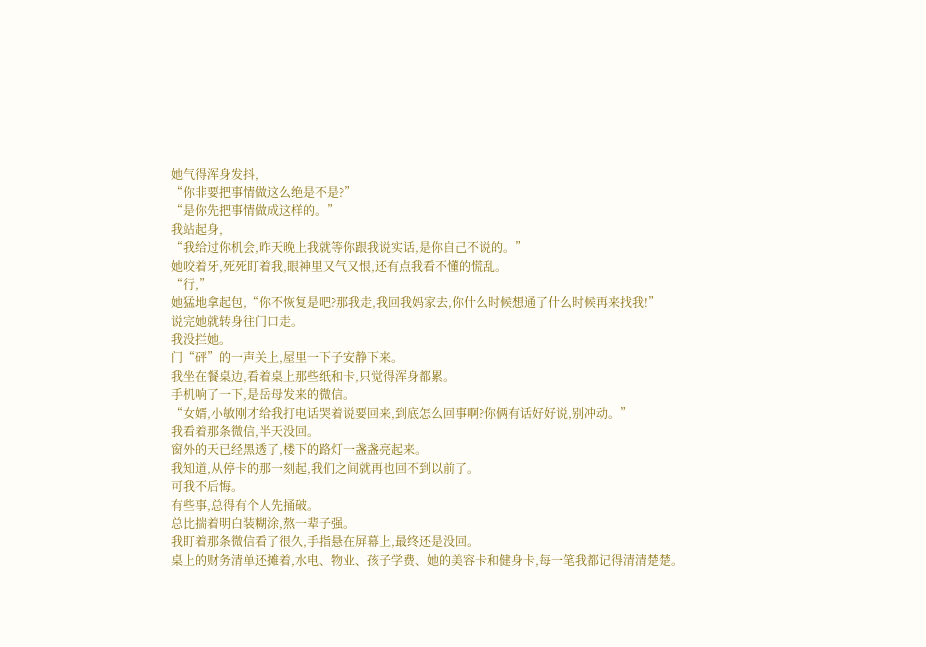她气得浑身发抖,
“你非要把事情做这么绝是不是?”
“是你先把事情做成这样的。”
我站起身,
“我给过你机会,昨天晚上我就等你跟我说实话,是你自己不说的。”
她咬着牙,死死盯着我,眼神里又气又恨,还有点我看不懂的慌乱。
“行,”
她猛地拿起包,“你不恢复是吧?那我走,我回我妈家去,你什么时候想通了什么时候再来找我!”
说完她就转身往门口走。
我没拦她。
门“砰”的一声关上,屋里一下子安静下来。
我坐在餐桌边,看着桌上那些纸和卡,只觉得浑身都累。
手机响了一下,是岳母发来的微信。
“女婿,小敏刚才给我打电话哭着说要回来,到底怎么回事啊?你俩有话好好说,别冲动。”
我看着那条微信,半天没回。
窗外的天已经黑透了,楼下的路灯一盏盏亮起来。
我知道,从停卡的那一刻起,我们之间就再也回不到以前了。
可我不后悔。
有些事,总得有个人先捅破。
总比揣着明白装糊涂,熬一辈子强。
我盯着那条微信看了很久,手指悬在屏幕上,最终还是没回。
桌上的财务清单还摊着,水电、物业、孩子学费、她的美容卡和健身卡,每一笔我都记得清清楚楚。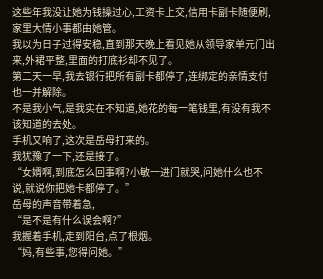这些年我没让她为钱操过心,工资卡上交,信用卡副卡随便刷,家里大情小事都由她管。
我以为日子过得安稳,直到那天晚上看见她从领导家单元门出来,外裙平整,里面的打底衫却不见了。
第二天一早,我去银行把所有副卡都停了,连绑定的亲情支付也一并解除。
不是我小气,是我实在不知道,她花的每一笔钱里,有没有我不该知道的去处。
手机又响了,这次是岳母打来的。
我犹豫了一下,还是接了。
“女婿啊,到底怎么回事啊?小敏一进门就哭,问她什么也不说,就说你把她卡都停了。”
岳母的声音带着急,
“是不是有什么误会啊?”
我握着手机,走到阳台,点了根烟。
“妈,有些事,您得问她。”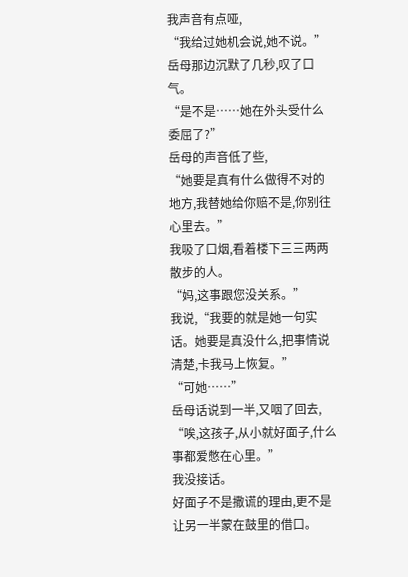我声音有点哑,
“我给过她机会说,她不说。”
岳母那边沉默了几秒,叹了口气。
“是不是……她在外头受什么委屈了?”
岳母的声音低了些,
“她要是真有什么做得不对的地方,我替她给你赔不是,你别往心里去。”
我吸了口烟,看着楼下三三两两散步的人。
“妈,这事跟您没关系。”
我说,“我要的就是她一句实话。她要是真没什么,把事情说清楚,卡我马上恢复。”
“可她……”
岳母话说到一半,又咽了回去,
“唉,这孩子,从小就好面子,什么事都爱憋在心里。”
我没接话。
好面子不是撒谎的理由,更不是让另一半蒙在鼓里的借口。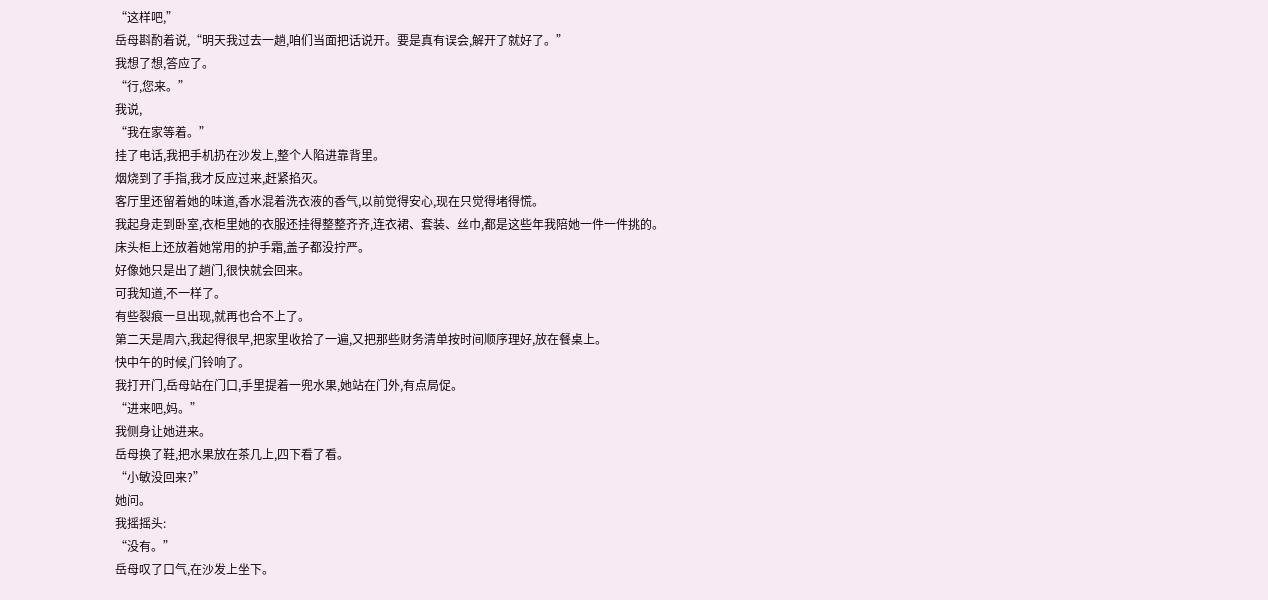“这样吧,”
岳母斟酌着说,“明天我过去一趟,咱们当面把话说开。要是真有误会,解开了就好了。”
我想了想,答应了。
“行,您来。”
我说,
“我在家等着。”
挂了电话,我把手机扔在沙发上,整个人陷进靠背里。
烟烧到了手指,我才反应过来,赶紧掐灭。
客厅里还留着她的味道,香水混着洗衣液的香气,以前觉得安心,现在只觉得堵得慌。
我起身走到卧室,衣柜里她的衣服还挂得整整齐齐,连衣裙、套装、丝巾,都是这些年我陪她一件一件挑的。
床头柜上还放着她常用的护手霜,盖子都没拧严。
好像她只是出了趟门,很快就会回来。
可我知道,不一样了。
有些裂痕一旦出现,就再也合不上了。
第二天是周六,我起得很早,把家里收拾了一遍,又把那些财务清单按时间顺序理好,放在餐桌上。
快中午的时候,门铃响了。
我打开门,岳母站在门口,手里提着一兜水果,她站在门外,有点局促。
“进来吧,妈。”
我侧身让她进来。
岳母换了鞋,把水果放在茶几上,四下看了看。
“小敏没回来?”
她问。
我摇摇头:
“没有。”
岳母叹了口气,在沙发上坐下。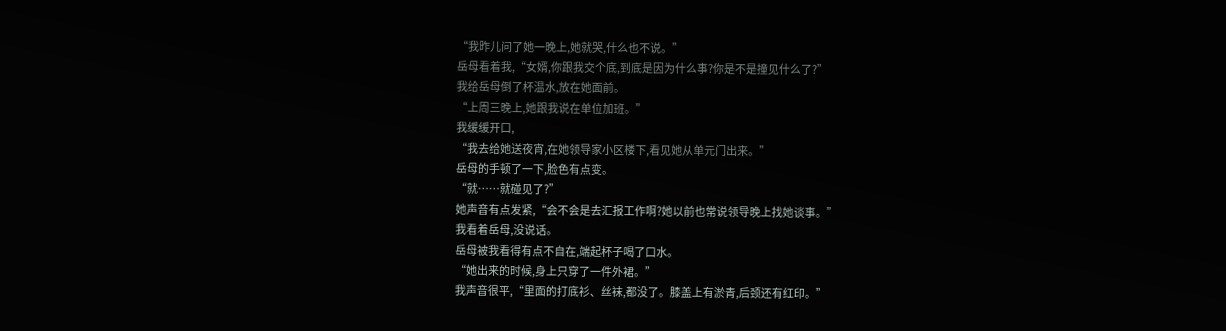“我昨儿问了她一晚上,她就哭,什么也不说。”
岳母看着我,“女婿,你跟我交个底,到底是因为什么事?你是不是撞见什么了?”
我给岳母倒了杯温水,放在她面前。
“上周三晚上,她跟我说在单位加班。”
我缓缓开口,
“我去给她送夜宵,在她领导家小区楼下,看见她从单元门出来。”
岳母的手顿了一下,脸色有点变。
“就……就碰见了?”
她声音有点发紧,“会不会是去汇报工作啊?她以前也常说领导晚上找她谈事。”
我看着岳母,没说话。
岳母被我看得有点不自在,端起杯子喝了口水。
“她出来的时候,身上只穿了一件外裙。”
我声音很平,“里面的打底衫、丝袜,都没了。膝盖上有淤青,后颈还有红印。”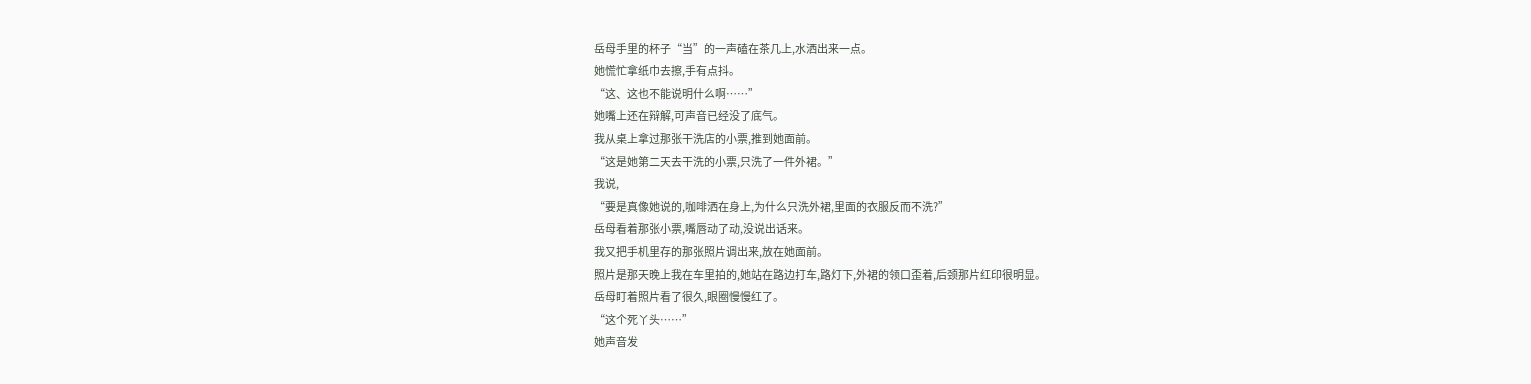岳母手里的杯子“当”的一声磕在茶几上,水洒出来一点。
她慌忙拿纸巾去擦,手有点抖。
“这、这也不能说明什么啊……”
她嘴上还在辩解,可声音已经没了底气。
我从桌上拿过那张干洗店的小票,推到她面前。
“这是她第二天去干洗的小票,只洗了一件外裙。”
我说,
“要是真像她说的,咖啡洒在身上,为什么只洗外裙,里面的衣服反而不洗?”
岳母看着那张小票,嘴唇动了动,没说出话来。
我又把手机里存的那张照片调出来,放在她面前。
照片是那天晚上我在车里拍的,她站在路边打车,路灯下,外裙的领口歪着,后颈那片红印很明显。
岳母盯着照片看了很久,眼圈慢慢红了。
“这个死丫头……”
她声音发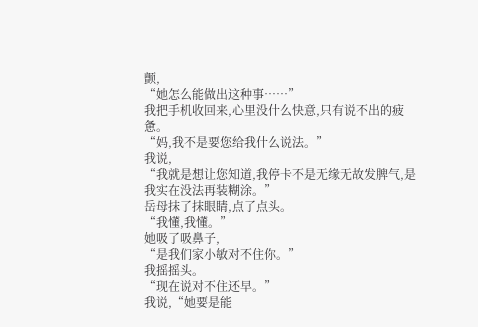颤,
“她怎么能做出这种事……”
我把手机收回来,心里没什么快意,只有说不出的疲惫。
“妈,我不是要您给我什么说法。”
我说,
“我就是想让您知道,我停卡不是无缘无故发脾气,是我实在没法再装糊涂。”
岳母抹了抹眼睛,点了点头。
“我懂,我懂。”
她吸了吸鼻子,
“是我们家小敏对不住你。”
我摇摇头。
“现在说对不住还早。”
我说,“她要是能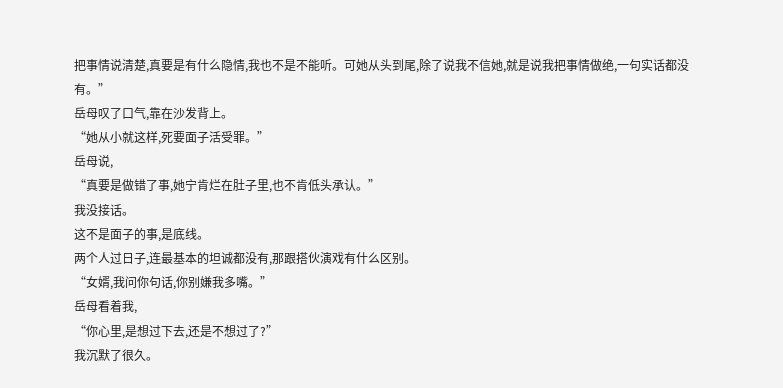把事情说清楚,真要是有什么隐情,我也不是不能听。可她从头到尾,除了说我不信她,就是说我把事情做绝,一句实话都没有。”
岳母叹了口气,靠在沙发背上。
“她从小就这样,死要面子活受罪。”
岳母说,
“真要是做错了事,她宁肯烂在肚子里,也不肯低头承认。”
我没接话。
这不是面子的事,是底线。
两个人过日子,连最基本的坦诚都没有,那跟搭伙演戏有什么区别。
“女婿,我问你句话,你别嫌我多嘴。”
岳母看着我,
“你心里,是想过下去,还是不想过了?”
我沉默了很久。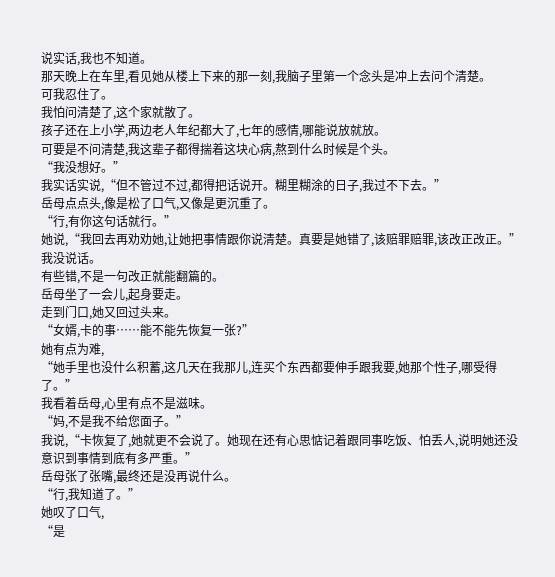说实话,我也不知道。
那天晚上在车里,看见她从楼上下来的那一刻,我脑子里第一个念头是冲上去问个清楚。
可我忍住了。
我怕问清楚了,这个家就散了。
孩子还在上小学,两边老人年纪都大了,七年的感情,哪能说放就放。
可要是不问清楚,我这辈子都得揣着这块心病,熬到什么时候是个头。
“我没想好。”
我实话实说,“但不管过不过,都得把话说开。糊里糊涂的日子,我过不下去。”
岳母点点头,像是松了口气,又像是更沉重了。
“行,有你这句话就行。”
她说,“我回去再劝劝她,让她把事情跟你说清楚。真要是她错了,该赔罪赔罪,该改正改正。”
我没说话。
有些错,不是一句改正就能翻篇的。
岳母坐了一会儿,起身要走。
走到门口,她又回过头来。
“女婿,卡的事……能不能先恢复一张?”
她有点为难,
“她手里也没什么积蓄,这几天在我那儿,连买个东西都要伸手跟我要,她那个性子,哪受得了。”
我看着岳母,心里有点不是滋味。
“妈,不是我不给您面子。”
我说,“卡恢复了,她就更不会说了。她现在还有心思惦记着跟同事吃饭、怕丢人,说明她还没意识到事情到底有多严重。”
岳母张了张嘴,最终还是没再说什么。
“行,我知道了。”
她叹了口气,
“是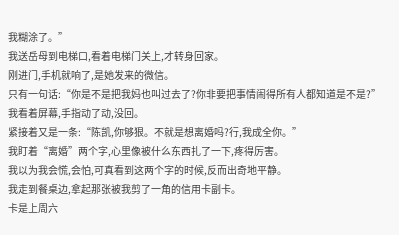我糊涂了。”
我送岳母到电梯口,看着电梯门关上,才转身回家。
刚进门,手机就响了,是她发来的微信。
只有一句话:“你是不是把我妈也叫过去了?你非要把事情闹得所有人都知道是不是?”
我看着屏幕,手指动了动,没回。
紧接着又是一条:“陈凯,你够狠。不就是想离婚吗?行,我成全你。”
我盯着“离婚”两个字,心里像被什么东西扎了一下,疼得厉害。
我以为我会慌,会怕,可真看到这两个字的时候,反而出奇地平静。
我走到餐桌边,拿起那张被我剪了一角的信用卡副卡。
卡是上周六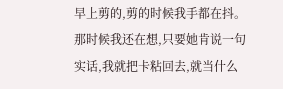早上剪的,剪的时候我手都在抖。
那时候我还在想,只要她肯说一句实话,我就把卡粘回去,就当什么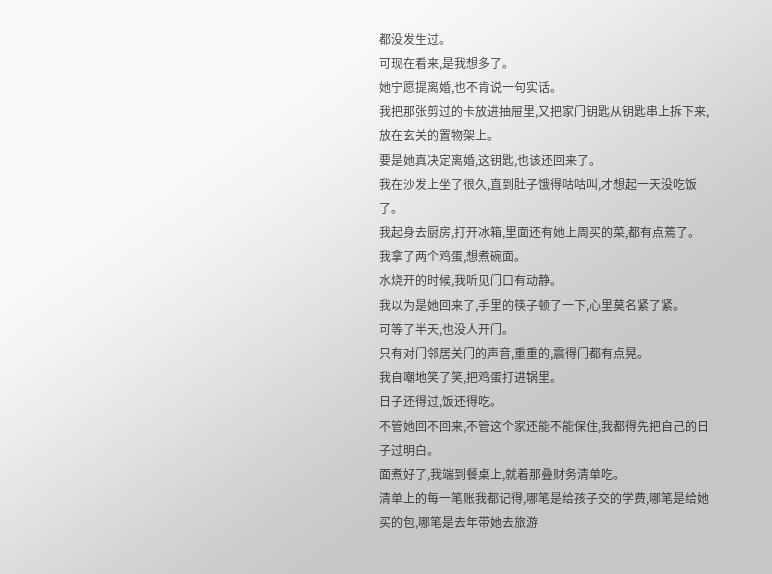都没发生过。
可现在看来,是我想多了。
她宁愿提离婚,也不肯说一句实话。
我把那张剪过的卡放进抽屉里,又把家门钥匙从钥匙串上拆下来,放在玄关的置物架上。
要是她真决定离婚,这钥匙,也该还回来了。
我在沙发上坐了很久,直到肚子饿得咕咕叫,才想起一天没吃饭了。
我起身去厨房,打开冰箱,里面还有她上周买的菜,都有点蔫了。
我拿了两个鸡蛋,想煮碗面。
水烧开的时候,我听见门口有动静。
我以为是她回来了,手里的筷子顿了一下,心里莫名紧了紧。
可等了半天,也没人开门。
只有对门邻居关门的声音,重重的,震得门都有点晃。
我自嘲地笑了笑,把鸡蛋打进锅里。
日子还得过,饭还得吃。
不管她回不回来,不管这个家还能不能保住,我都得先把自己的日子过明白。
面煮好了,我端到餐桌上,就着那叠财务清单吃。
清单上的每一笔账我都记得,哪笔是给孩子交的学费,哪笔是给她买的包,哪笔是去年带她去旅游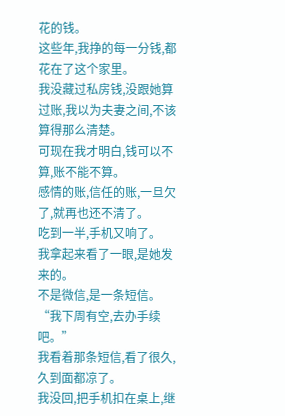花的钱。
这些年,我挣的每一分钱,都花在了这个家里。
我没藏过私房钱,没跟她算过账,我以为夫妻之间,不该算得那么清楚。
可现在我才明白,钱可以不算,账不能不算。
感情的账,信任的账,一旦欠了,就再也还不清了。
吃到一半,手机又响了。
我拿起来看了一眼,是她发来的。
不是微信,是一条短信。
“我下周有空,去办手续吧。”
我看着那条短信,看了很久,久到面都凉了。
我没回,把手机扣在桌上,继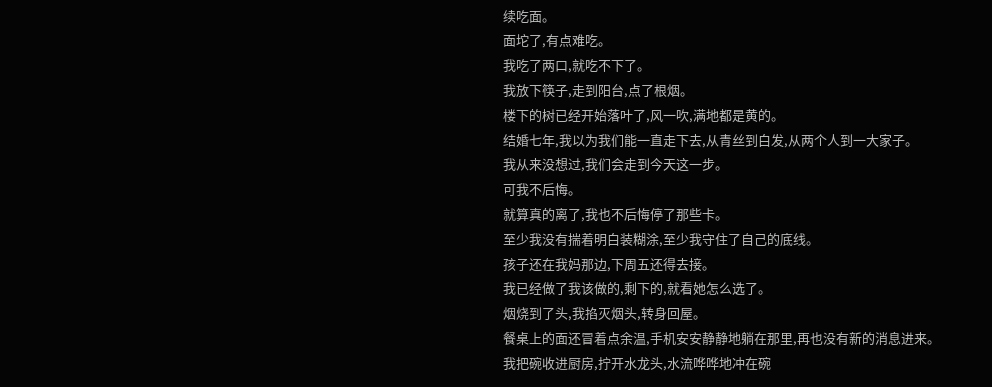续吃面。
面坨了,有点难吃。
我吃了两口,就吃不下了。
我放下筷子,走到阳台,点了根烟。
楼下的树已经开始落叶了,风一吹,满地都是黄的。
结婚七年,我以为我们能一直走下去,从青丝到白发,从两个人到一大家子。
我从来没想过,我们会走到今天这一步。
可我不后悔。
就算真的离了,我也不后悔停了那些卡。
至少我没有揣着明白装糊涂,至少我守住了自己的底线。
孩子还在我妈那边,下周五还得去接。
我已经做了我该做的,剩下的,就看她怎么选了。
烟烧到了头,我掐灭烟头,转身回屋。
餐桌上的面还冒着点余温,手机安安静静地躺在那里,再也没有新的消息进来。
我把碗收进厨房,拧开水龙头,水流哗哗地冲在碗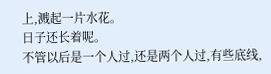上,溅起一片水花。
日子还长着呢。
不管以后是一个人过,还是两个人过,有些底线,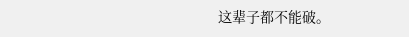这辈子都不能破。